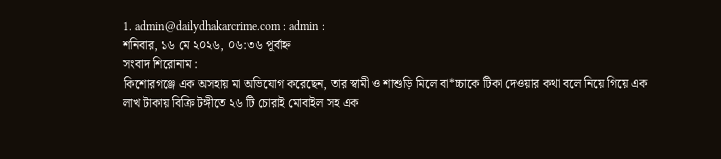1. admin@dailydhakarcrime.com : admin :
শনিবার, ১৬ মে ২০২৬, ০৬:৩৬ পূর্বাহ্ন
সংবাদ শিরোনাম :
কিশোরগঞ্জে ‌এক অসহায় মা অভিযোগ করেছেন, তার স্বামী ও শাশুড়ি মিলে বা*চ্চাকে টিকা দেওয়ার কথা বলে নিয়ে গিয়ে এক লাখ টাকায় বিক্রি টঙ্গীতে ২৬ টি চোরাই মোবাইল সহ এক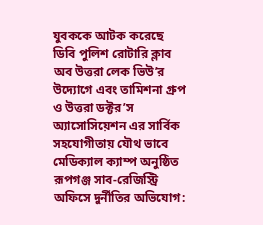যুবককে আটক করেছে ডিবি পুলিশ রোটারি ক্লাব অব উত্তরা লেক ভিউ’র উদ্যোগে এবং তামিশনা গ্রুপ ও উত্তরা ডক্টর’স অ্যাসোসিয়েশন এর সার্বিক সহযোগীতায় যৌথ ভাবে মেডিক্যাল ক্যাম্প অনুষ্ঠিত রূপগঞ্জ সাব-রেজিস্ট্রি অফিসে দুর্নীতির অভিযোগ: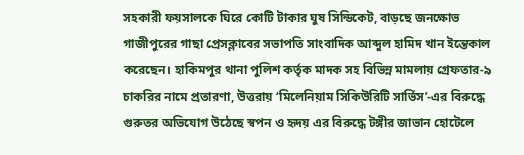সহকারী ফয়সালকে ঘিরে কোটি টাকার ঘুষ সিন্ডিকেট, বাড়ছে জনক্ষোভ গাজীপুরের গাছা প্রেসক্লাবের সভাপতি সাংবাদিক আব্দুল হামিদ খান ইন্তেকাল করেছেন। হাকিমপুর থানা পুলিশ কর্তৃক মাদক সহ বিভিন্ন মামলায় গ্রেফতার-৯ চাকরির নামে প্রতারণা, উত্তরায় ‘মিলেনিয়াম সিকিউরিটি সার্ভিস’-এর বিরুদ্ধে গুরুতর অভিযোগ উঠেছে স্বপন ও হৃদয় এর বিরুদ্ধে টঙ্গীর জাভান হোটেলে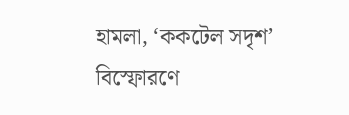হামলা, ‘ককটেল সদৃশ’ বিস্ফোরণে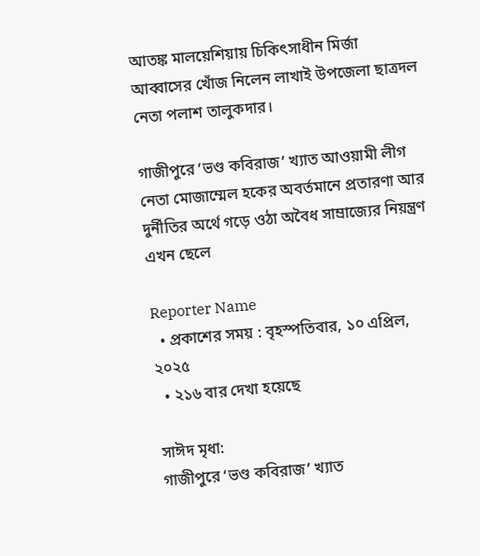আতঙ্ক মালয়েশিয়ায় চিকিৎসাধীন মির্জা আব্বাসের খোঁজ নিলেন লাখাই উপজেলা ছাত্রদল নেতা পলাশ তালুকদার।

গাজীপুরে ‘ভণ্ড কবিরাজ’ খ্যাত আওয়ামী লীগ নেতা মোজাম্মেল হকের অবর্তমানে প্রতারণা আর দুর্নীতির অর্থে গড়ে ওঠা অবৈধ সাম্রাজ্যের নিয়ন্ত্রণ এখন ছেলে

Reporter Name
  • প্রকাশের সময় : বৃহস্পতিবার, ১০ এপ্রিল, ২০২৫
  • ২১৬ বার দেখা হয়েছে

সাঈদ মৃধা:
গাজীপুরে ‘ভণ্ড কবিরাজ’ খ্যাত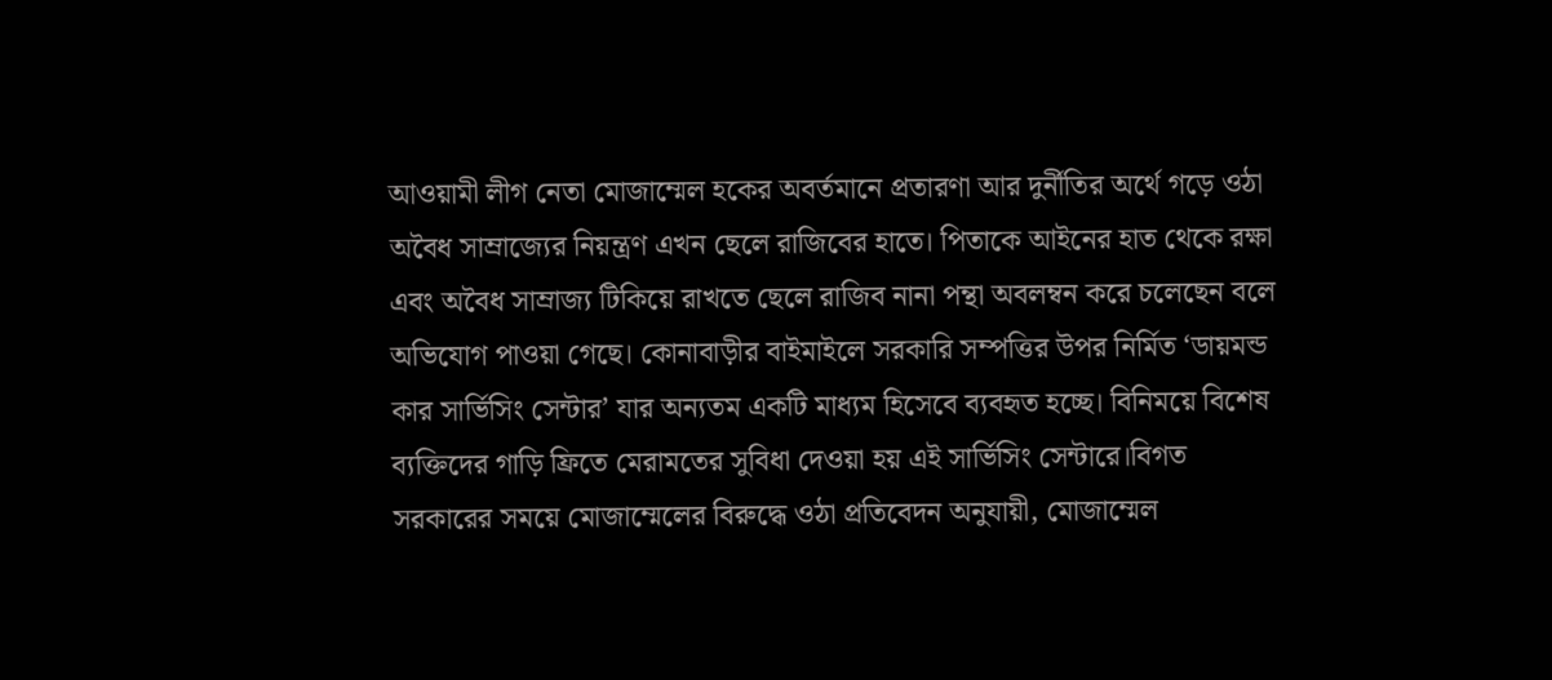আওয়ামী লীগ নেতা মোজাম্মেল হকের অবর্তমানে প্রতারণা আর দুর্নীতির অর্থে গড়ে ওঠা অবৈধ সাম্রাজ্যের নিয়ন্ত্রণ এখন ছেলে রাজিবের হাতে। পিতাকে আইনের হাত থেকে রক্ষা এবং অবৈধ সাম্রাজ্য টিকিয়ে রাখতে ছেলে রাজিব নানা পন্থা অবলম্বন করে চলেছেন বলে অভিযোগ পাওয়া গেছে। কোনাবাড়ীর বাইমাইলে সরকারি সম্পত্তির উপর নির্মিত ‘ডায়মন্ড কার সার্ভিসিং সেন্টার’ যার অন্যতম একটি মাধ্যম হিসেবে ব্যবহৃত হচ্ছে। বিনিময়ে বিশেষ ব্যক্তিদের গাড়ি ফ্রিতে মেরামতের সুবিধা দেওয়া হয় এই সার্ভিসিং সেন্টারে।বিগত সরকারের সময়ে মোজাম্মেলের বিরুদ্ধে ওঠা প্রতিবেদন অনুযায়ী, মোজাম্মেল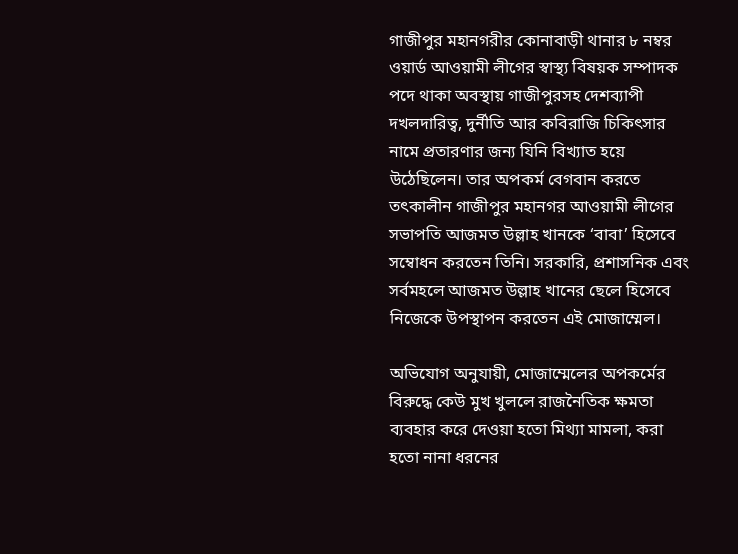গাজীপুর মহানগরীর কোনাবাড়ী থানার ৮ নম্বর ওয়ার্ড আওয়ামী লীগের স্বাস্থ্য বিষয়ক সম্পাদক পদে থাকা অবস্থায় গাজীপুরসহ দেশব্যাপী দখলদারিত্ব, দুর্নীতি আর কবিরাজি চিকিৎসার নামে প্রতারণার জন্য যিনি বিখ্যাত হয়ে উঠেছিলেন। তার অপকর্ম বেগবান করতে তৎকালীন গাজীপুর মহানগর আওয়ামী লীগের সভাপতি আজমত উল্লাহ খানকে ‘বাবা’ হিসেবে সম্বোধন করতেন তিনি। সরকারি, প্রশাসনিক এবং সর্বমহলে আজমত উল্লাহ খানের ছেলে হিসেবে নিজেকে উপস্থাপন করতেন এই মোজাম্মেল।

অভিযোগ অনুযায়ী, মোজাম্মেলের অপকর্মের বিরুদ্ধে কেউ মুখ খুললে রাজনৈতিক ক্ষমতা ব্যবহার করে দেওয়া হতো মিথ্যা মামলা, করা হতো নানা ধরনের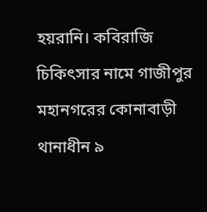হয়রানি। কবিরাজি চিকিৎসার নামে গাজীপুর মহানগরের কোনাবাড়ী থানাধীন ৯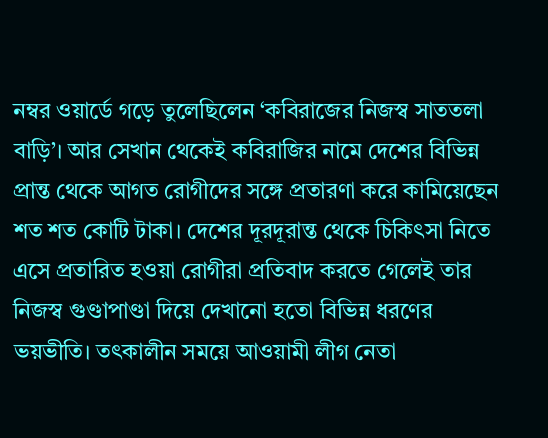নম্বর ওয়ার্ডে গড়ে তুলেছিলেন ‘কবিরাজের নিজস্ব সাততলা বাড়ি’। আর সেখান থেকেই কবিরাজির নামে দেশের বিভিন্ন প্রান্ত থেকে আগত রোগীদের সঙ্গে প্রতারণা করে কামিয়েছেন শত শত কোটি টাকা। দেশের দূরদূরান্ত থেকে চিকিৎসা নিতে এসে প্রতারিত হওয়া রোগীরা প্রতিবাদ করতে গেলেই তার নিজস্ব গুণ্ডাপাণ্ডা দিয়ে দেখানো হতো বিভিন্ন ধরণের ভয়ভীতি। তৎকালীন সময়ে আওয়ামী লীগ নেতা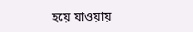হয়ে যাওয়ায়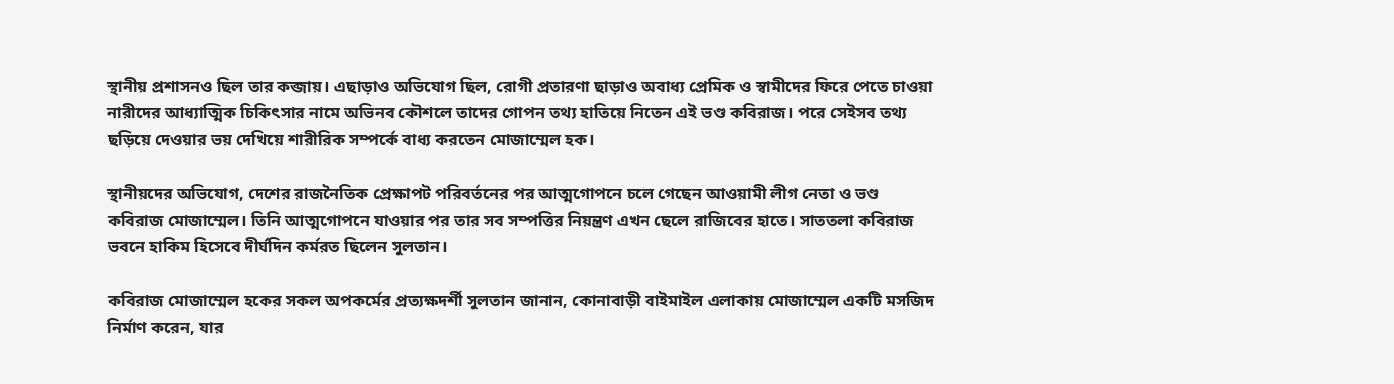স্থানীয় প্রশাসনও ছিল তার কব্জায়। এছাড়াও অভিযোগ ছিল, রোগী প্রতারণা ছাড়াও অবাধ্য প্রেমিক ও স্বামীদের ফিরে পেতে চাওয়া নারীদের আধ্যাত্মিক চিকিৎসার নামে অভিনব কৌশলে তাদের গোপন তথ্য হাতিয়ে নিতেন এই ভণ্ড কবিরাজ। পরে সেইসব তথ্য ছড়িয়ে দেওয়ার ভয় দেখিয়ে শারীরিক সম্পর্কে বাধ্য করতেন মোজাম্মেল হক।

স্থানীয়দের অভিযোগ, দেশের রাজনৈতিক প্রেক্ষাপট পরিবর্তনের পর আত্মগোপনে চলে গেছেন আওয়ামী লীগ নেতা ও ভণ্ড কবিরাজ মোজাম্মেল। তিনি আত্মগোপনে যাওয়ার পর তার সব সম্পত্তির নিয়ন্ত্রণ এখন ছেলে রাজিবের হাতে। সাততলা কবিরাজ ভবনে হাকিম হিসেবে দীর্ঘদিন কর্মরত ছিলেন সুলতান।

কবিরাজ মোজাম্মেল হকের সকল অপকর্মের প্রত্যক্ষদর্শী সুলতান জানান, কোনাবাড়ী বাইমাইল এলাকায় মোজাম্মেল একটি মসজিদ নির্মাণ করেন, যার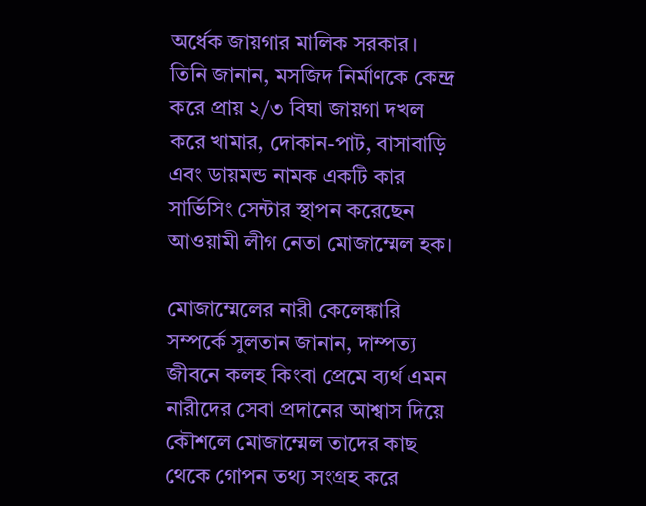অর্ধেক জায়গার মালিক সরকার। তিনি জানান, মসজিদ নির্মাণকে কেন্দ্র করে প্রায় ২/৩ বিঘা জায়গা দখল করে খামার, দোকান-পাট, বাসাবাড়ি এবং ডায়মন্ড নামক একটি কার সার্ভিসিং সেন্টার স্থাপন করেছেন আওয়ামী লীগ নেতা মোজাম্মেল হক।

মোজাম্মেলের নারী কেলেঙ্কারি সম্পর্কে সুলতান জানান, দাম্পত্য জীবনে কলহ কিংবা প্রেমে ব্যর্থ এমন নারীদের সেবা প্রদানের আশ্বাস দিয়ে কৌশলে মোজাম্মেল তাদের কাছ থেকে গোপন তথ্য সংগ্রহ করে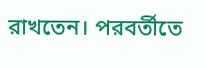রাখতেন। পরবর্তীতে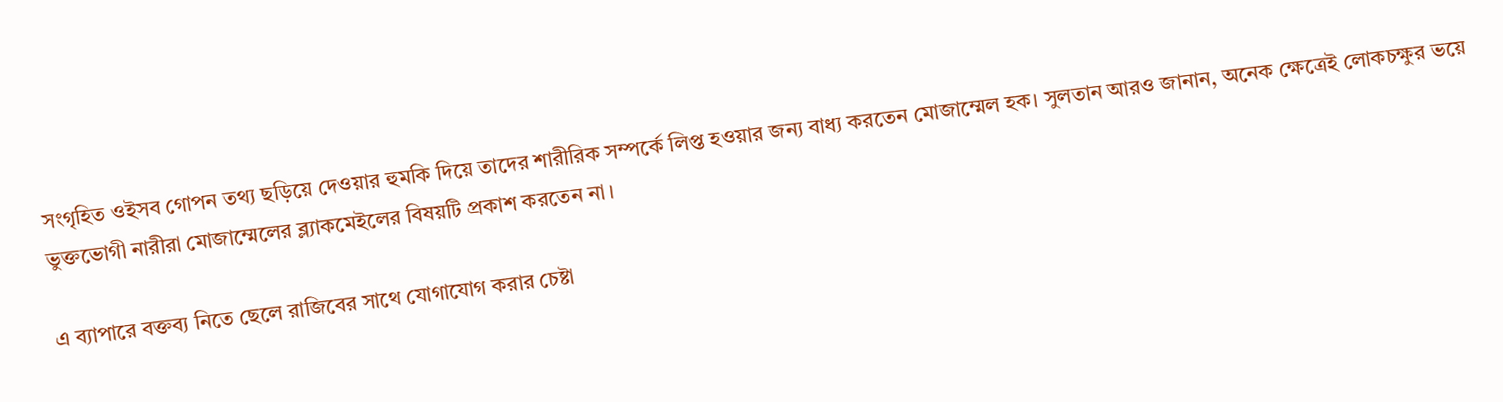সংগৃহিত ওইসব গোপন তথ্য ছড়িয়ে দেওয়ার হুমকি দিয়ে তাদের শারীরিক সম্পর্কে লিপ্ত হওয়ার জন্য বাধ্য করতেন মোজাম্মেল হক। সুলতান আরও জানান, অনেক ক্ষেত্রেই লোকচক্ষুর ভয়ে ভুক্তভোগী নারীরা মোজাম্মেলের ব্ল্যাকমেইলের বিষয়টি প্রকাশ করতেন না।

এ ব্যাপারে বক্তব্য নিতে ছেলে রাজিবের সাথে যোগাযোগ করার চেষ্টা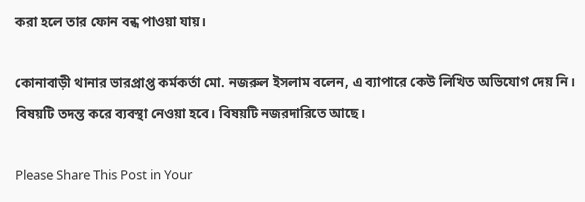করা হলে তার ফোন বন্ধ পাওয়া যায়।

কোনাবাড়ী থানার ভারপ্রাপ্ত কর্মকর্তা মো. নজরুল ইসলাম বলেন, এ ব্যাপারে কেউ লিখিত অভিযোগ দেয় নি। বিষয়টি তদন্ত করে ব্যবস্থা নেওয়া হবে। বিষয়টি নজরদারিতে আছে।

Please Share This Post in Your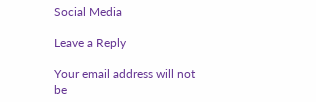Social Media

Leave a Reply

Your email address will not be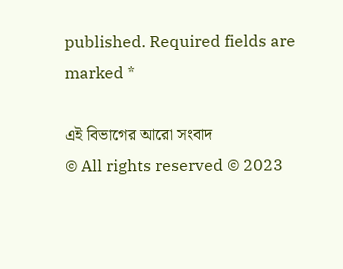published. Required fields are marked *

এই বিভাগের আরো সংবাদ
© All rights reserved © 2023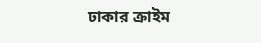ঢাকার ক্রাইম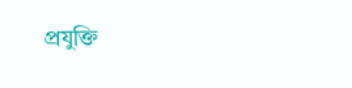প্রযুক্তি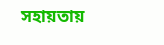সহায়তায়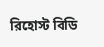রিহোস্ট বিডি